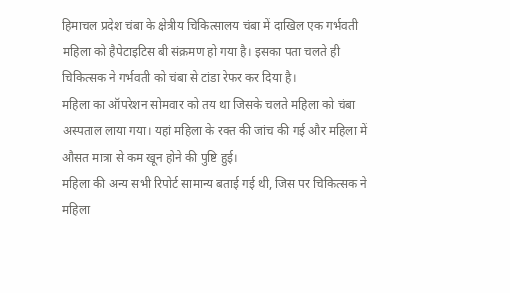हिमाचल प्रदेश चंबा के क्षेत्रीय चिकित्सालय चंबा में दाखिल एक गर्भवती महिला को हैपेटाइटिस बी संक्रमण हो गया है। इसका पता चलते ही चिकित्सक ने गर्भवती को चंबा से टांडा रेफर कर दिया है।
महिला का ऑपरेशन सोमवार को तय था जिसके चलते महिला को चंबा अस्पताल लाया गया। यहां महिला के रक्त की जांच की गई और महिला में औसत मात्रा से कम खून होने की पुष्टि हुई।
महिला की अन्य सभी रिपोर्ट सामान्य बताई गई थी, जिस पर चिकित्सक ने महिला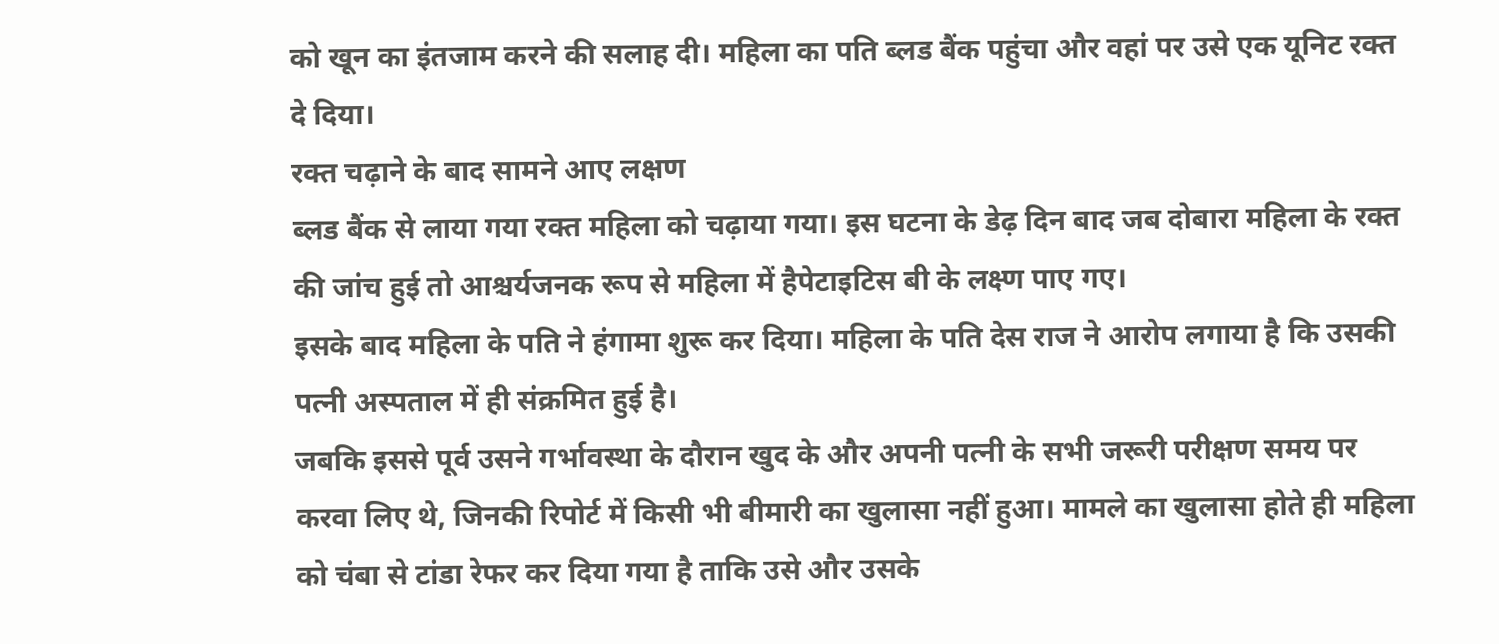को खून का इंतजाम करने की सलाह दी। महिला का पति ब्लड बैंक पहुंचा और वहां पर उसे एक यूनिट रक्त दे दिया।
रक्त चढ़ाने के बाद सामने आए लक्षण
ब्लड बैंक से लाया गया रक्त महिला को चढ़ाया गया। इस घटना के डेढ़ दिन बाद जब दोबारा महिला के रक्त की जांच हुई तो आश्चर्यजनक रूप से महिला में हैपेटाइटिस बी के लक्ष्ण पाए गए।
इसके बाद महिला के पति ने हंगामा शुरू कर दिया। महिला के पति देस राज ने आरोप लगाया है कि उसकी पत्नी अस्पताल में ही संक्रमित हुई है।
जबकि इससे पूर्व उसने गर्भावस्था के दौरान खुद के और अपनी पत्नी के सभी जरूरी परीक्षण समय पर करवा लिए थे, जिनकी रिपोर्ट में किसी भी बीमारी का खुलासा नहीं हुआ। मामले का खुलासा होते ही महिला को चंबा से टांडा रेफर कर दिया गया है ताकि उसे और उसके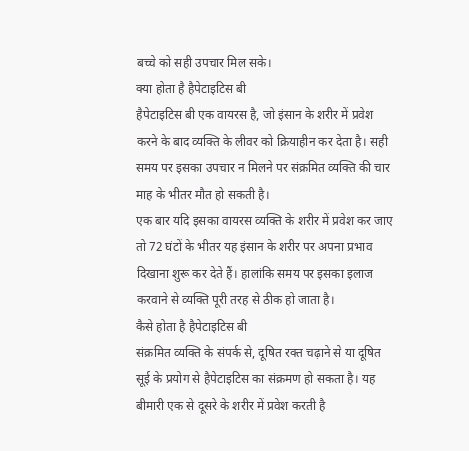बच्चे को सही उपचार मिल सके।
क्या होता है हैपेटाइटिस बी
हैपेटाइटिस बी एक वायरस है, जो इंसान के शरीर में प्रवेश करने के बाद व्यक्ति के लीवर को क्रियाहीन कर देता है। सही समय पर इसका उपचार न मिलने पर संक्रमित व्यक्ति की चार माह के भीतर मौत हो सकती है।
एक बार यदि इसका वायरस व्यक्ति के शरीर में प्रवेश कर जाए तो 72 घंटों के भीतर यह इंसान के शरीर पर अपना प्रभाव दिखाना शुरू कर देते हैं। हालांकि समय पर इसका इलाज करवाने से व्यक्ति पूरी तरह से ठीक हो जाता है।
कैसे होता है हैपेटाइटिस बी
संक्रमित व्यक्ति के संपर्क से, दूषित रक्त चढ़ाने से या दूषित सूई के प्रयोग से हैपेटाइटिस का संक्रमण हो सकता है। यह बीमारी एक से दूसरे के शरीर में प्रवेश करती है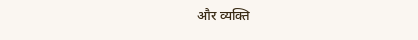और व्यक्ति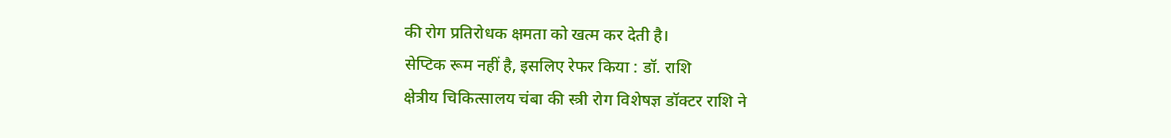की रोग प्रतिरोधक क्षमता को खत्म कर देती है।
सेप्टिक रूम नहीं है, इसलिए रेफर किया : डॉ. राशि
क्षेत्रीय चिकित्सालय चंबा की स्त्री रोग विशेषज्ञ डॉक्टर राशि ने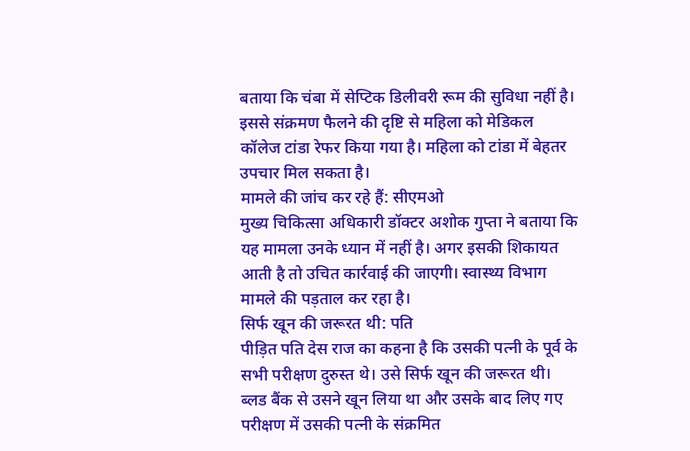बताया कि चंबा में सेप्टिक डिलीवरी रूम की सुविधा नहीं है। इससे संक्रमण फैलने की दृष्टि से महिला को मेडिकल कॉलेज टांडा रेफर किया गया है। महिला को टांडा में बेहतर उपचार मिल सकता है।
मामले की जांच कर रहे हैं: सीएमओ
मुख्य चिकित्सा अधिकारी डॉक्टर अशोक गुप्ता ने बताया कि यह मामला उनके ध्यान में नहीं है। अगर इसकी शिकायत आती है तो उचित कार्रवाई की जाएगी। स्वास्थ्य विभाग मामले की पड़ताल कर रहा है।
सिर्फ खून की जरूरत थी: पति
पीड़ित पति देस राज का कहना है कि उसकी पत्नी के पूर्व के सभी परीक्षण दुरुस्त थे। उसे सिर्फ खून की जरूरत थी। ब्लड बैंक से उसने खून लिया था और उसके बाद लिए गए परीक्षण में उसकी पत्नी के संक्रमित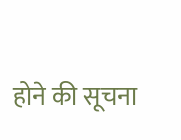होने की सूचना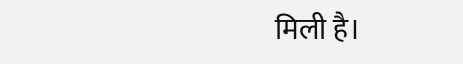मिली है।